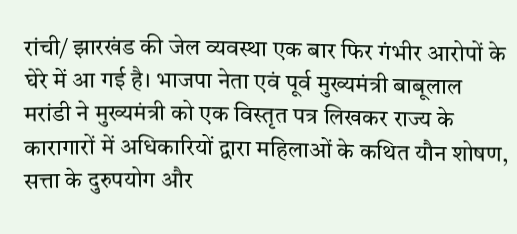रांची/ झारखंड की जेल व्यवस्था एक बार फिर गंभीर आरोपों के घेरे में आ गई है। भाजपा नेता एवं पूर्व मुख्यमंत्री बाबूलाल मरांडी ने मुख्यमंत्री को एक विस्तृत पत्र लिखकर राज्य के कारागारों में अधिकारियों द्वारा महिलाओं के कथित यौन शोषण, सत्ता के दुरुपयोग और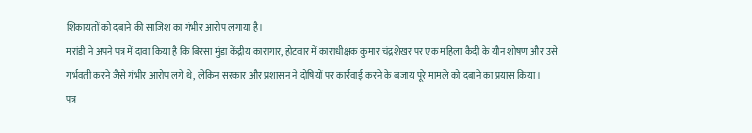शिकायतों को दबाने की साजिश का गंभीर आरोप लगाया है।
मरांडी ने अपने पत्र में दावा किया है कि बिरसा मुंडा केंद्रीय कारागार, होटवार में काराधीक्षक कुमार चंद्रशेखर पर एक महिला कैदी के यौन शोषण और उसे गर्भवती करने जैसे गंभीर आरोप लगे थे, लेकिन सरकार और प्रशासन ने दोषियों पर कार्रवाई करने के बजाय पूरे मामले को दबाने का प्रयास किया।
पत्र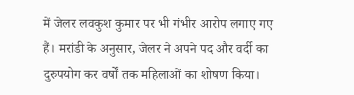में जेलर लवकुश कुमार पर भी गंभीर आरोप लगाए गए हैं। मरांडी के अनुसार, जेलर ने अपने पद और वर्दी का दुरुपयोग कर वर्षों तक महिलाओं का शोषण किया।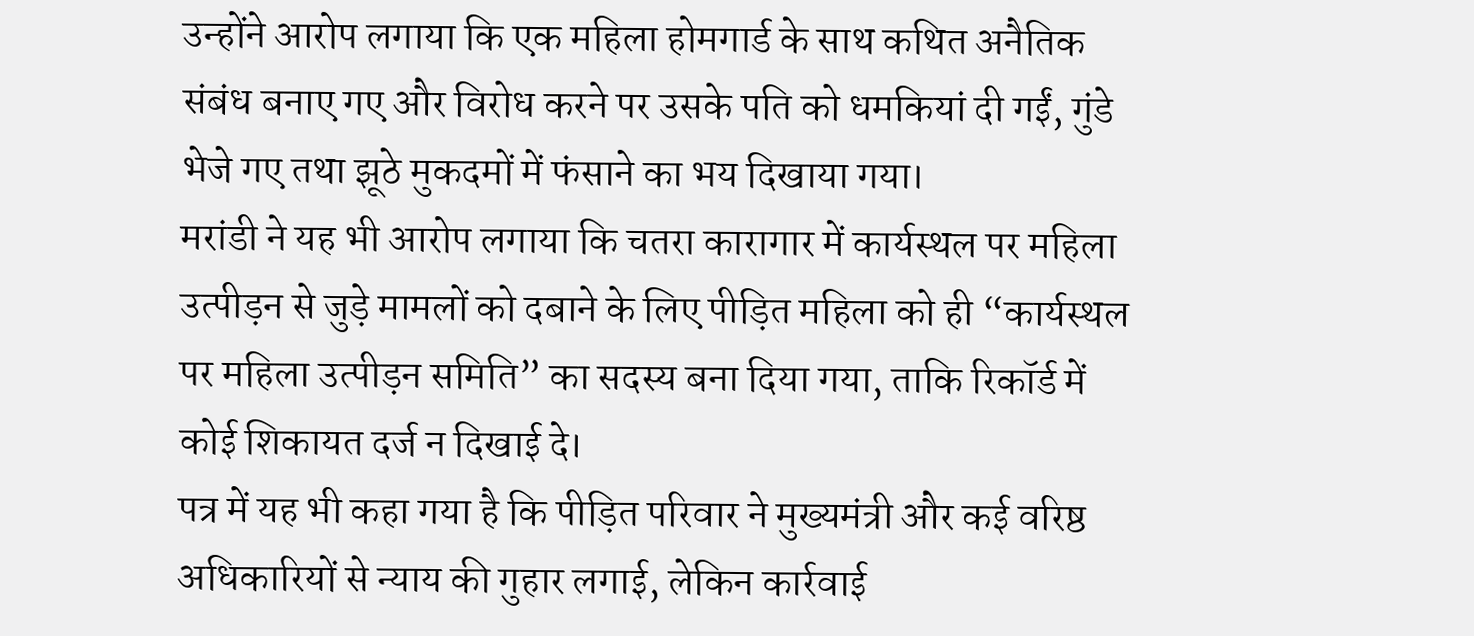उन्होंने आरोप लगाया कि एक महिला होमगार्ड के साथ कथित अनैतिक संबंध बनाए गए और विरोध करने पर उसके पति को धमकियां दी गईं, गुंडे भेजे गए तथा झूठे मुकदमों में फंसाने का भय दिखाया गया।
मरांडी ने यह भी आरोप लगाया कि चतरा कारागार में कार्यस्थल पर महिला उत्पीड़न से जुड़े मामलों को दबाने के लिए पीड़ित महिला को ही “कार्यस्थल पर महिला उत्पीड़न समिति” का सदस्य बना दिया गया, ताकि रिकॉर्ड में कोई शिकायत दर्ज न दिखाई दे।
पत्र में यह भी कहा गया है कि पीड़ित परिवार ने मुख्यमंत्री और कई वरिष्ठ अधिकारियों से न्याय की गुहार लगाई, लेकिन कार्रवाई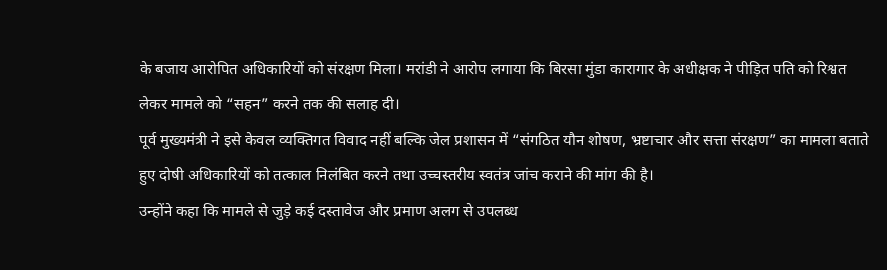के बजाय आरोपित अधिकारियों को संरक्षण मिला। मरांडी ने आरोप लगाया कि बिरसा मुंडा कारागार के अधीक्षक ने पीड़ित पति को रिश्वत लेकर मामले को “सहन” करने तक की सलाह दी।
पूर्व मुख्यमंत्री ने इसे केवल व्यक्तिगत विवाद नहीं बल्कि जेल प्रशासन में “संगठित यौन शोषण, भ्रष्टाचार और सत्ता संरक्षण” का मामला बताते हुए दोषी अधिकारियों को तत्काल निलंबित करने तथा उच्चस्तरीय स्वतंत्र जांच कराने की मांग की है।
उन्होंने कहा कि मामले से जुड़े कई दस्तावेज और प्रमाण अलग से उपलब्ध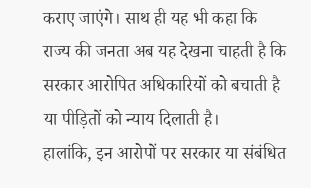कराए जाएंगे। साथ ही यह भी कहा कि राज्य की जनता अब यह देखना चाहती है कि सरकार आरोपित अधिकारियों को बचाती है या पीड़ितों को न्याय दिलाती है।
हालांकि, इन आरोपों पर सरकार या संबंधित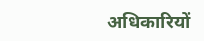अधिकारियों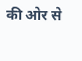की ओर से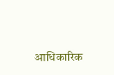आधिकारिक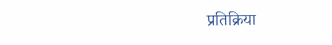प्रतिक्रिया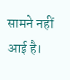सामने नहीं आई है।